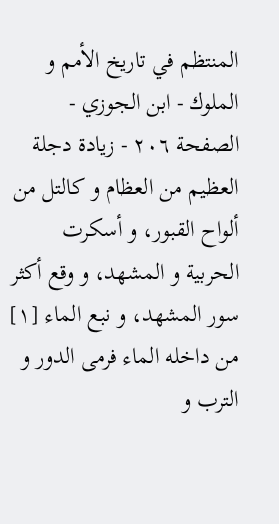المنتظم في تاريخ الأمم و الملوك - ابن الجوزي - الصفحة ٢٠٦ - زيادة دجلة
العظيم من العظام و كالتل من ألواح القبور، و أسكرت الحربية و المشهد، و وقع أكثر سور المشهد، و نبع الماء [١] من داخله الماء فرمى الدور و الترب و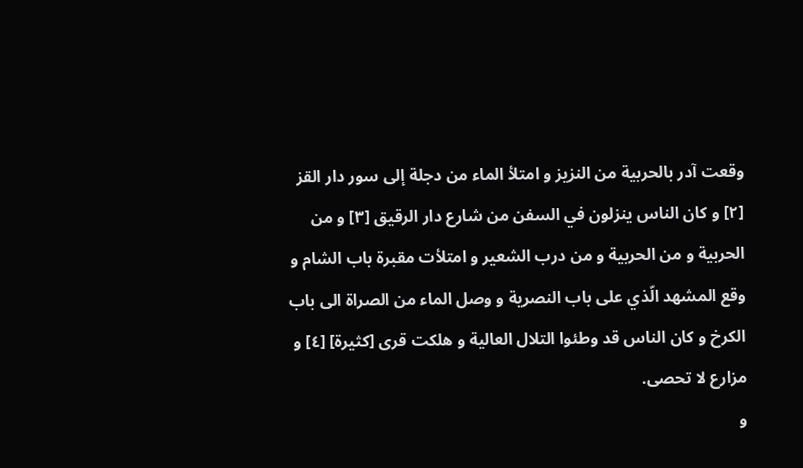وقعت آدر بالحربية من النزيز و امتلأ الماء من دجلة إلى سور دار القز [٢] و كان الناس ينزلون في السفن من شارع دار الرقيق [٣] و من الحربية و من الحربية و من درب الشعير و امتلأت مقبرة باب الشام و وقع المشهد الّذي على باب النصرية و وصل الماء من الصراة الى باب الكرخ و كان الناس قد وطئوا التلال العالية و هلكت قرى [كثيرة] [٤] و مزارع لا تحصى.
و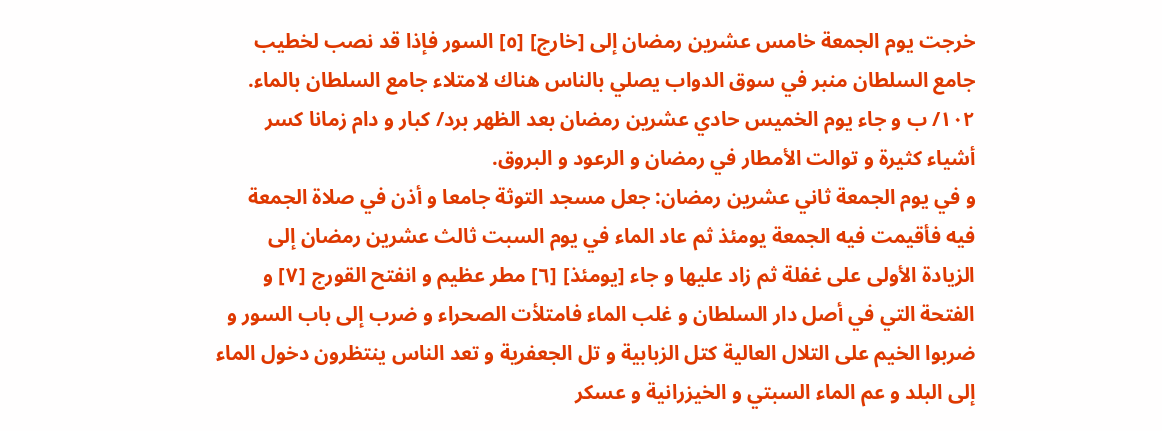خرجت يوم الجمعة خامس عشرين رمضان إلى [خارج] [٥] السور فإذا قد نصب لخطيب جامع السلطان منبر في سوق الدواب يصلي بالناس هناك لامتلاء جامع السلطان بالماء.
١٠٢/ ب و جاء يوم الخميس حادي عشرين رمضان بعد الظهر برد/ كبار و دام زمانا كسر أشياء كثيرة و توالت الأمطار في رمضان و الرعود و البروق.
و في يوم الجمعة ثاني عشرين رمضان: جعل مسجد التوثة جامعا و أذن في صلاة الجمعة فيه فأقيمت فيه الجمعة يومئذ ثم عاد الماء في يوم السبت ثالث عشرين رمضان إلى الزيادة الأولى على غفلة ثم زاد عليها و جاء [يومئذ] [٦] مطر عظيم و انفتح القورج [٧] و الفتحة التي في أصل دار السلطان و غلب الماء فامتلأت الصحراء و ضرب إلى باب السور و ضربوا الخيم على التلال العالية كتل الزبابية و تل الجعفرية و تعد الناس ينتظرون دخول الماء إلى البلد و عم الماء السبتي و الخيزرانية و عسكر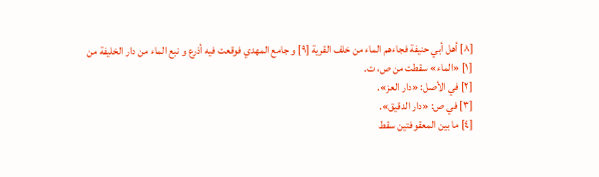[٨] أهل أبي حنيفة فجاءهم الماء من خلف القرية [٩] و جامع المهدي فوقعت فيه أذرع و نبع الماء من دار الخليفة من
[١] «الماء» سقطت من ص، ت.
[٢] في الأصل: «دار العز».
[٣] في ص: «دار الدقيق».
[٤] ما بين المعقوفتين سقط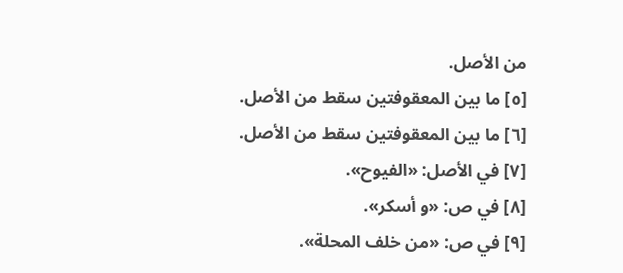من الأصل.
[٥] ما بين المعقوفتين سقط من الأصل.
[٦] ما بين المعقوفتين سقط من الأصل.
[٧] في الأصل: «الفيوح».
[٨] في ص: «و أسكر».
[٩] في ص: «من خلف المحلة».